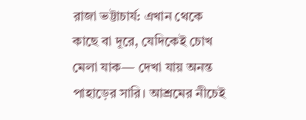রাজা ভট্টাচার্য: এখান থেকে কাছে বা দূরে, যেদিকেই চোখ মেলা যাক— দেখা যায় অনন্ত পাহাড়ের সারি। আশ্রমের নীচেই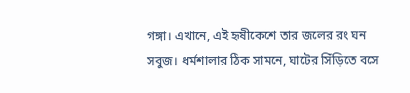গঙ্গা। এখানে, এই হৃষীকেশে তার জলের রং ঘন সবুজ। ধর্মশালার ঠিক সামনে, ঘাটের সিঁড়িতে বসে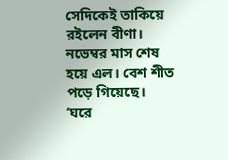সেদিকেই তাকিয়ে রইলেন বীণা। নভেম্বর মাস শেষ হয়ে এল। বেশ শীত পড়ে গিয়েছে।
‘ঘরে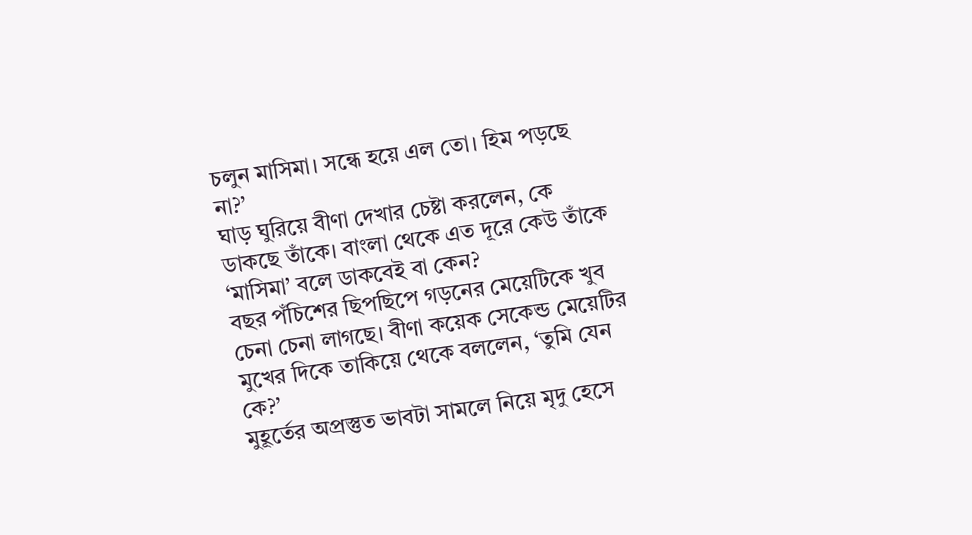চলুন মাসিমা। সন্ধে হয়ে এল তো। হিম পড়ছে না?’
ঘাড় ঘুরিয়ে বীণা দেখার চেষ্টা করলেন, কে ডাকছে তাঁকে। বাংলা থেকে এত দূরে কেউ তাঁকে ‘মাসিমা’ বলে ডাকবেই বা কেন?
বছর পঁচিশের ছিপছিপে গড়নের মেয়েটিকে খুব চেনা চেনা লাগছে। বীণা কয়েক সেকেন্ড মেয়েটির মুখের দিকে তাকিয়ে থেকে বললেন, ‘তুমি যেন কে?’
মুহূর্তের অপ্রস্তুত ভাবটা সামলে নিয়ে মৃদু হেসে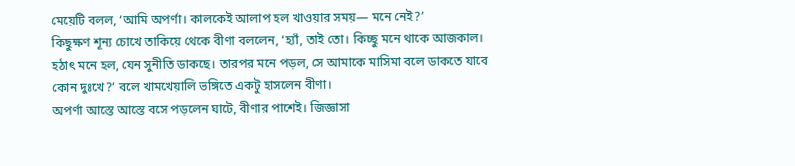মেয়েটি বলল, ‘আমি অপর্ণা। কালকেই আলাপ হল খাওয়ার সময়— মনে নেই?’
কিছুক্ষণ শূন্য চোখে তাকিয়ে থেকে বীণা বললেন, ‘হ্যাঁ, তাই তো। কিচ্ছু মনে থাকে আজকাল। হঠাৎ মনে হল, যেন সুনীতি ডাকছে। তারপর মনে পড়ল, সে আমাকে মাসিমা বলে ডাকতে যাবে কোন দুঃখে?’ বলে খামখেয়ালি ভঙ্গিতে একটু হাসলেন বীণা।
অপর্ণা আস্তে আস্তে বসে পড়লেন ঘাটে, বীণার পাশেই। জিজ্ঞাসা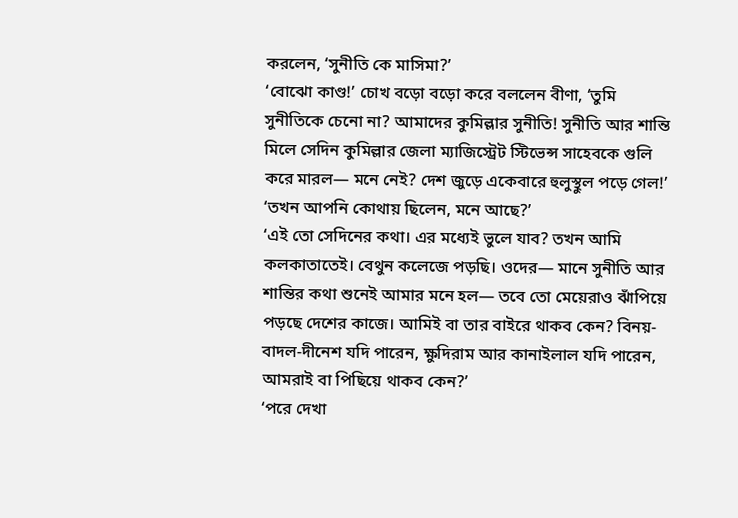করলেন, ‘সুনীতি কে মাসিমা?’
‘বোঝো কাণ্ড!’ চোখ বড়ো বড়ো করে বললেন বীণা, ‘তুমি সুনীতিকে চেনো না? আমাদের কুমিল্লার সুনীতি! সুনীতি আর শান্তি মিলে সেদিন কুমিল্লার জেলা ম্যাজিস্ট্রেট স্টিভেন্স সাহেবকে গুলি করে মারল— মনে নেই? দেশ জুড়ে একেবারে হুলুস্থুল পড়ে গেল!’
‘তখন আপনি কোথায় ছিলেন, মনে আছে?’
‘এই তো সেদিনের কথা। এর মধ্যেই ভুলে যাব? তখন আমি কলকাতাতেই। বেথুন কলেজে পড়ছি। ওদের— মানে সুনীতি আর শান্তির কথা শুনেই আমার মনে হল— তবে তো মেয়েরাও ঝাঁপিয়ে পড়ছে দেশের কাজে। আমিই বা তার বাইরে থাকব কেন? বিনয়-বাদল-দীনেশ যদি পারেন, ক্ষুদিরাম আর কানাইলাল যদি পারেন, আমরাই বা পিছিয়ে থাকব কেন?’
‘পরে দেখা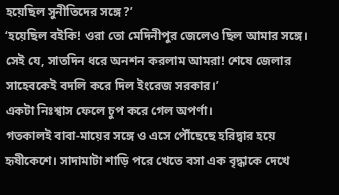হয়েছিল সুনীতিদের সঙ্গে?’
‘হয়েছিল বইকি! ওরা তো মেদিনীপুর জেলেও ছিল আমার সঙ্গে। সেই যে, সাতদিন ধরে অনশন করলাম আমরা! শেষে জেলার সাহেবকেই বদলি করে দিল ইংরেজ সরকার।’
একটা নিঃশ্বাস ফেলে চুপ করে গেল অপর্ণা।
গতকালই বাবা-মায়ের সঙ্গে ও এসে পৌঁছেছে হরিদ্বার হয়ে হৃষীকেশে। সাদামাটা শাড়ি পরে খেতে বসা এক বৃদ্ধাকে দেখে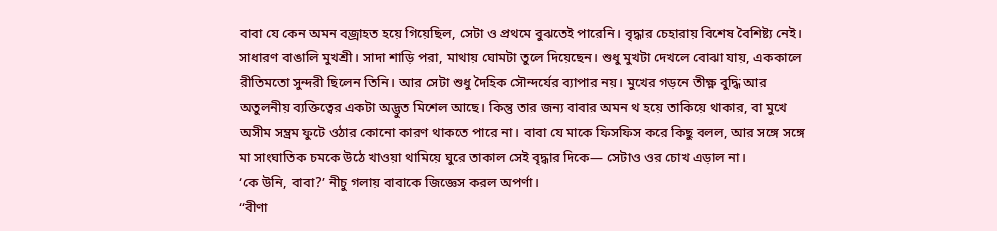বাবা যে কেন অমন বজ্রাহত হয়ে গিয়েছিল, সেটা ও প্রথমে বুঝতেই পারেনি। বৃদ্ধার চেহারায় বিশেষ বৈশিষ্ট্য নেই। সাধারণ বাঙালি মুখশ্রী। সাদা শাড়ি পরা, মাথায় ঘোমটা তুলে দিয়েছেন। শুধু মুখটা দেখলে বোঝা যায়, এককালে রীতিমতো সুন্দরী ছিলেন তিনি। আর সেটা শুধু দৈহিক সৌন্দর্যের ব্যাপার নয়। মুখের গড়নে তীক্ষ্ণ বুদ্ধি আর অতুলনীয় ব্যক্তিত্বের একটা অদ্ভুত মিশেল আছে। কিন্তু তার জন্য বাবার অমন থ হয়ে তাকিয়ে থাকার, বা মুখে অসীম সম্ভ্রম ফুটে ওঠার কোনো কারণ থাকতে পারে না। বাবা যে মাকে ফিসফিস করে কিছু বলল, আর সঙ্গে সঙ্গে মা সাংঘাতিক চমকে উঠে খাওয়া থামিয়ে ঘুরে তাকাল সেই বৃদ্ধার দিকে— সেটাও ওর চোখ এড়াল না।
‘কে উনি, বাবা?’ নীচু গলায় বাবাকে জিজ্ঞেস করল অপর্ণা।
‘‘বীণা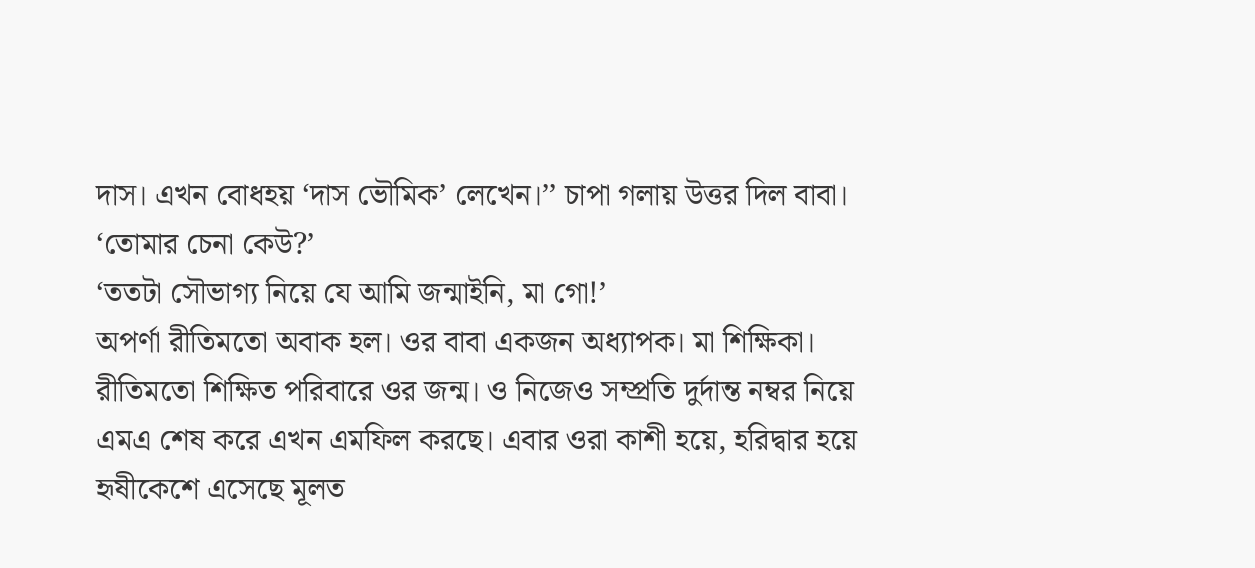দাস। এখন বোধহয় ‘দাস ভৌমিক’ লেখেন।’’ চাপা গলায় উত্তর দিল বাবা।
‘তোমার চেনা কেউ?’
‘ততটা সৌভাগ্য নিয়ে যে আমি জন্মাইনি, মা গো!’
অপর্ণা রীতিমতো অবাক হল। ওর বাবা একজন অধ্যাপক। মা শিক্ষিকা। রীতিমতো শিক্ষিত পরিবারে ওর জন্ম। ও নিজেও সম্প্রতি দুর্দান্ত নম্বর নিয়ে এমএ শেষ করে এখন এমফিল করছে। এবার ওরা কাশী হয়ে, হরিদ্বার হয়ে হৃষীকেশে এসেছে মূলত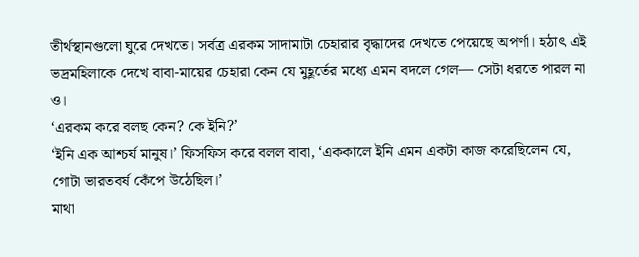তীর্থস্থানগুলো ঘুরে দেখতে। সর্বত্র এরকম সাদামাটা চেহারার বৃদ্ধাদের দেখতে পেয়েছে অপর্ণা। হঠাৎ এই ভদ্রমহিলাকে দেখে বাবা-মায়ের চেহারা কেন যে মুহূর্তের মধ্যে এমন বদলে গেল— সেটা ধরতে পারল না ও।
‘এরকম করে বলছ কেন? কে ইনি?’
‘ইনি এক আশ্চর্য মানুষ।’ ফিসফিস করে বলল বাবা, ‘এককালে ইনি এমন একটা কাজ করেছিলেন যে, গোটা ভারতবর্ষ কেঁপে উঠেছিল।’
মাথা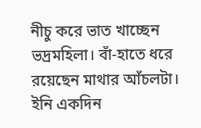নীচু করে ভাত খাচ্ছেন ভদ্রমহিলা। বাঁ-হাতে ধরে রয়েছেন মাথার আঁচলটা। ইনি একদিন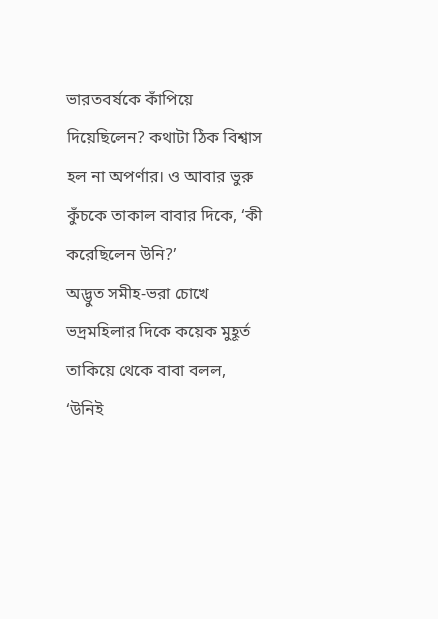ভারতবর্ষকে কাঁপিয়ে দিয়েছিলেন? কথাটা ঠিক বিশ্বাস হল না অপর্ণার। ও আবার ভুরু কুঁচকে তাকাল বাবার দিকে, ‘কী করেছিলেন উনি?’
অদ্ভুত সমীহ-ভরা চোখে ভদ্রমহিলার দিকে কয়েক মুহূর্ত তাকিয়ে থেকে বাবা বলল, ‘উনিই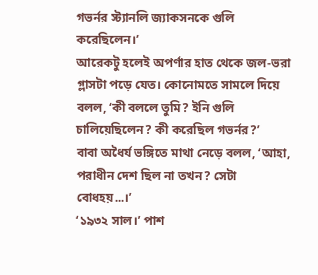গভর্নর স্ট্যানলি জ্যাকসনকে গুলি করেছিলেন।’
আরেকটু হলেই অপর্ণার হাত থেকে জল-ভরা গ্লাসটা পড়ে যেত। কোনোমতে সামলে দিয়ে বলল, ‘কী বললে তুমি? ইনি গুলি চালিয়েছিলেন? কী করেছিল গভর্নর?’
বাবা অধৈর্য ভঙ্গিতে মাথা নেড়ে বলল, ‘আহা, পরাধীন দেশ ছিল না তখন? সেটা বোধহয়...।’
‘১৯৩২ সাল।’ পাশ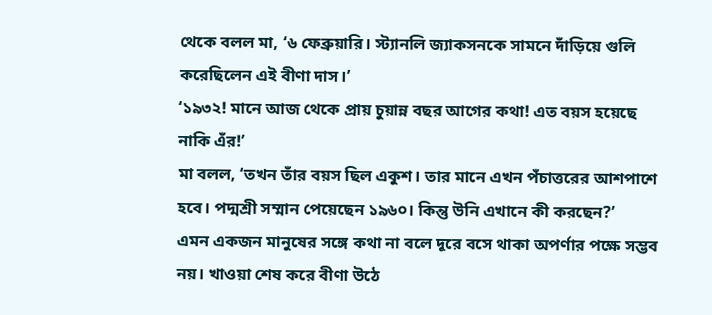থেকে বলল মা, ‘৬ ফেব্রুয়ারি। স্ট্যানলি জ্যাকসনকে সামনে দাঁড়িয়ে গুলি করেছিলেন এই বীণা দাস।’
‘১৯৩২! মানে আজ থেকে প্রায় চুয়ান্ন বছর আগের কথা! এত বয়স হয়েছে নাকি এঁর!’
মা বলল, ‘তখন তাঁর বয়স ছিল একুশ। তার মানে এখন পঁচাত্তরের আশপাশে হবে। পদ্মশ্রী সম্মান পেয়েছেন ১৯৬০। কিন্তু উনি এখানে কী করছেন?’
এমন একজন মানুষের সঙ্গে কথা না বলে দূরে বসে থাকা অপর্ণার পক্ষে সম্ভব নয়। খাওয়া শেষ করে বীণা উঠে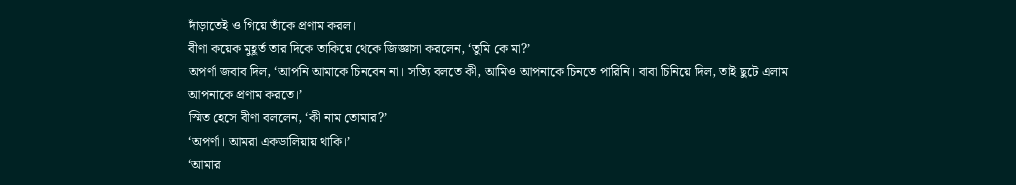দাঁড়াতেই ও গিয়ে তাঁকে প্রণাম করল।
বীণা কয়েক মুহূর্ত তার দিকে তাকিয়ে থেকে জিজ্ঞাসা করলেন, ‘তুমি কে মা?’
অপর্ণা জবাব দিল, ‘আপনি আমাকে চিনবেন না। সত্যি বলতে কী, আমিও আপনাকে চিনতে পারিনি। বাবা চিনিয়ে দিল, তাই ছুটে এলাম আপনাকে প্রণাম করতে।’
স্মিত হেসে বীণা বললেন, ‘কী নাম তোমার?’
‘অপর্ণা। আমরা একডালিয়ায় থাকি।’
‘আমার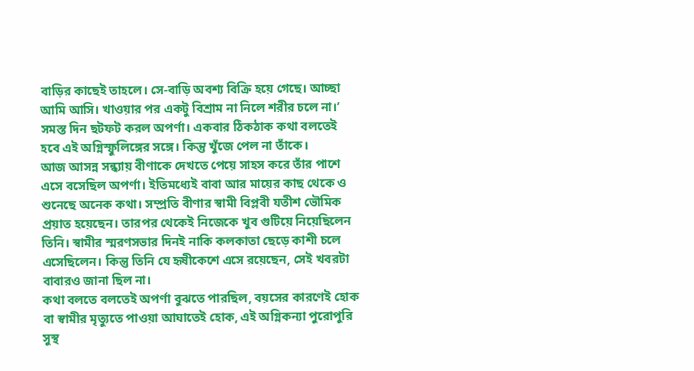বাড়ির কাছেই তাহলে। সে-বাড়ি অবশ্য বিক্রি হয়ে গেছে। আচ্ছা আমি আসি। খাওয়ার পর একটু বিশ্রাম না নিলে শরীর চলে না।’
সমস্ত দিন ছটফট করল অপর্ণা। একবার ঠিকঠাক কথা বলতেই হবে এই অগ্নিস্ফুলিঙ্গের সঙ্গে। কিন্তু খুঁজে পেল না তাঁকে।
আজ আসন্ন সন্ধ্যায় বীণাকে দেখতে পেয়ে সাহস করে তাঁর পাশে এসে বসেছিল অপর্ণা। ইতিমধ্যেই বাবা আর মায়ের কাছ থেকে ও শুনেছে অনেক কথা। সম্প্রতি বীণার স্বামী বিপ্লবী যতীশ ভৌমিক প্রয়াত হয়েছেন। তারপর থেকেই নিজেকে খুব গুটিয়ে নিয়েছিলেন তিনি। স্বামীর স্মরণসভার দিনই নাকি কলকাতা ছেড়ে কাশী চলে এসেছিলেন। কিন্তু তিনি যে হৃষীকেশে এসে রয়েছেন, সেই খবরটা বাবারও জানা ছিল না।
কথা বলতে বলতেই অপর্ণা বুঝতে পারছিল, বয়সের কারণেই হোক বা স্বামীর মৃত্যুতে পাওয়া আঘাতেই হোক, এই অগ্নিকন্যা পুরোপুরি সুস্থ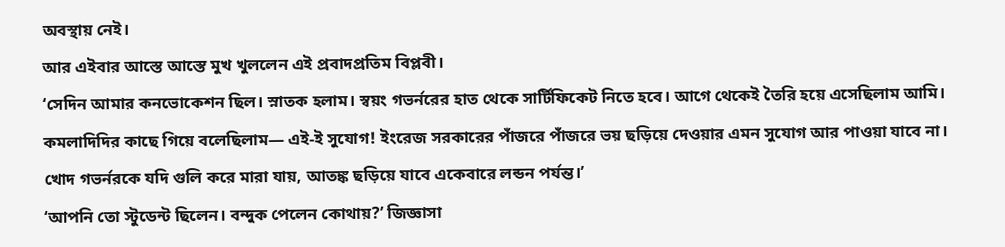অবস্থায় নেই।
আর এইবার আস্তে আস্তে মুখ খুললেন এই প্রবাদপ্রতিম বিপ্লবী।
‘সেদিন আমার কনভোকেশন ছিল। স্নাতক হলাম। স্বয়ং গভর্নরের হাত থেকে সার্টিফিকেট নিতে হবে। আগে থেকেই তৈরি হয়ে এসেছিলাম আমি। কমলাদিদির কাছে গিয়ে বলেছিলাম— এই-ই সুযোগ! ইংরেজ সরকারের পাঁজরে পাঁজরে ভয় ছড়িয়ে দেওয়ার এমন সুযোগ আর পাওয়া যাবে না। খোদ গভর্নরকে যদি গুলি করে মারা যায়, আতঙ্ক ছড়িয়ে যাবে একেবারে লন্ডন পর্যন্ত।’
‘আপনি তো স্টুডেন্ট ছিলেন। বন্দুক পেলেন কোথায়?’ জিজ্ঞাসা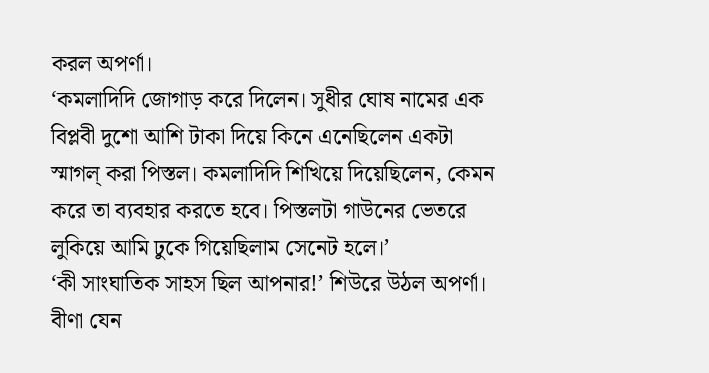করল অপর্ণা।
‘কমলাদিদি জোগাড় করে দিলেন। সুধীর ঘোষ নামের এক বিপ্লবী দুশো আশি টাকা দিয়ে কিনে এনেছিলেন একটা স্মাগল্ করা পিস্তল। কমলাদিদি শিখিয়ে দিয়েছিলেন, কেমন করে তা ব্যবহার করতে হবে। পিস্তলটা গাউনের ভেতরে লুকিয়ে আমি ঢুকে গিয়েছিলাম সেনেট হলে।’
‘কী সাংঘাতিক সাহস ছিল আপনার!’ শিউরে উঠল অপর্ণা।
বীণা যেন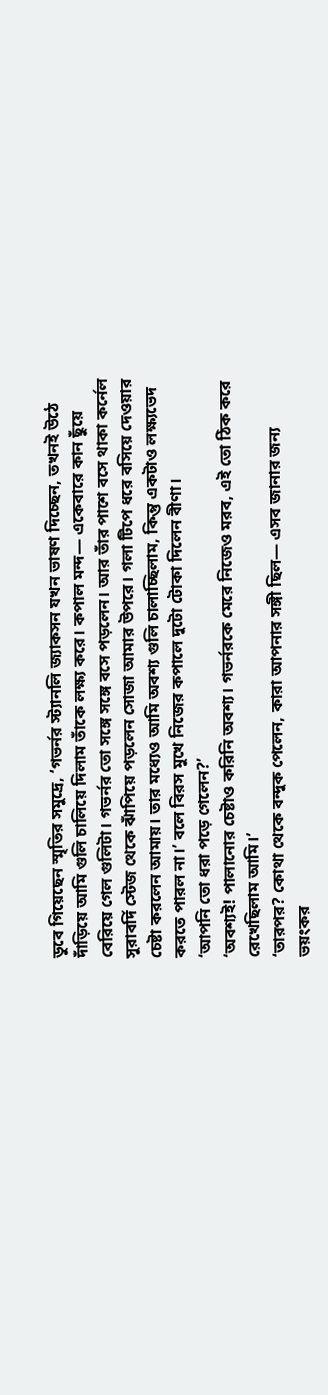ডুবে গিয়েছেন স্মৃতির সমুদ্রে, ‘গভর্নর স্ট্যানলি জ্যাকসন যখন ভাষণ দিচ্ছেন, তখনই উঠে দাঁড়িয়ে আমি গুলি চালিয়ে দিলাম তাঁকে লক্ষ্য করে। কপাল মন্দ— একেবারে কান ছুঁয়ে বেরিয়ে গেল গুলিটা। গভর্নর তো সঙ্গে সঙ্গে বসে পড়লেন। আর তাঁর পাশে বসে থাকা কর্নেল সুরাবর্দি স্টেজ থেকে ঝাঁপিয়ে পড়লেন সোজা আমার উপরে। গলা টিপে ধরে বসিয়ে দেওয়ার চেষ্টা করলেন আমায়। তার মধ্যেও আমি অবশ্য গুলি চালাচ্ছিলাম, কিন্তু একটাও লক্ষ্যভেদ করতে পারল না।’ বলে বিরস মুখে নিজের কপালে দুটো টোকা দিলেন বীণা।
‘আপনি তো ধরা পড়ে গেলেন?’
‘অবশ্যই! পালানোর চেষ্টাও করিনি অবশ্য। গভর্নরকে মেরে নিজেও মরব, এই তো ঠিক করে রেখেছিলাম আমি।’
‘তারপর? কোথা থেকে বন্দুক পেলেন, কারা আপনার সঙ্গী ছিল— এসব জানার জন্য ভয়ংকর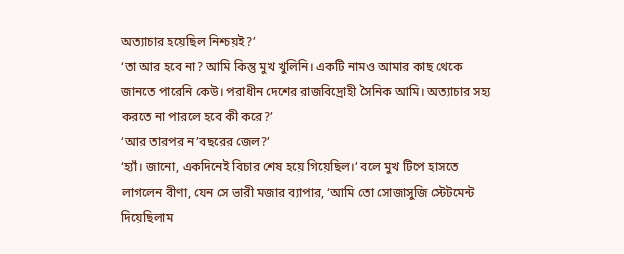অত্যাচার হয়েছিল নিশ্চয়ই?’
‘তা আর হবে না? আমি কিন্তু মুখ খুলিনি। একটি নামও আমার কাছ থেকে জানতে পারেনি কেউ। পরাধীন দেশের রাজবিদ্রোহী সৈনিক আমি। অত্যাচার সহ্য করতে না পারলে হবে কী করে?’
‘আর তারপর ন’বছরের জেল?’
‘হ্যাঁ। জানো, একদিনেই বিচার শেষ হয়ে গিয়েছিল।’ বলে মুখ টিপে হাসতে লাগলেন বীণা, যেন সে ভারী মজার ব্যাপার, ‘আমি তো সোজাসুজি স্টেটমেন্ট দিয়েছিলাম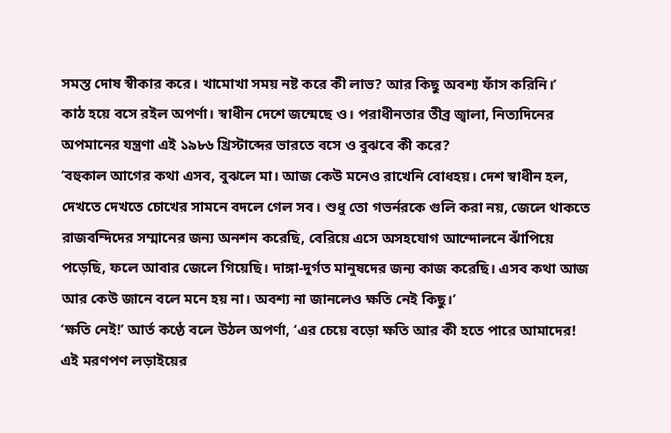সমস্ত দোষ স্বীকার করে। খামোখা সময় নষ্ট করে কী লাভ? আর কিছু অবশ্য ফাঁস করিনি।’
কাঠ হয়ে বসে রইল অপর্ণা। স্বাধীন দেশে জন্মেছে ও। পরাধীনতার তীব্র জ্বালা, নিত্যদিনের অপমানের যন্ত্রণা এই ১৯৮৬ খ্রিস্টাব্দের ভারতে বসে ও বুঝবে কী করে?
‘বহুকাল আগের কথা এসব, বুঝলে মা। আজ কেউ মনেও রাখেনি বোধহয়। দেশ স্বাধীন হল, দেখতে দেখতে চোখের সামনে বদলে গেল সব। শুধু তো গভর্নরকে গুলি করা নয়, জেলে থাকতে রাজবন্দিদের সম্মানের জন্য অনশন করেছি, বেরিয়ে এসে অসহযোগ আন্দোলনে ঝাঁপিয়ে পড়েছি, ফলে আবার জেলে গিয়েছি। দাঙ্গা-দুর্গত মানুষদের জন্য কাজ করেছি। এসব কথা আজ আর কেউ জানে বলে মনে হয় না। অবশ্য না জানলেও ক্ষতি নেই কিছু।’
‘ক্ষতি নেই!’ আর্ত কণ্ঠে বলে উঠল অপর্ণা, ‘এর চেয়ে বড়ো ক্ষতি আর কী হতে পারে আমাদের! এই মরণপণ লড়াইয়ের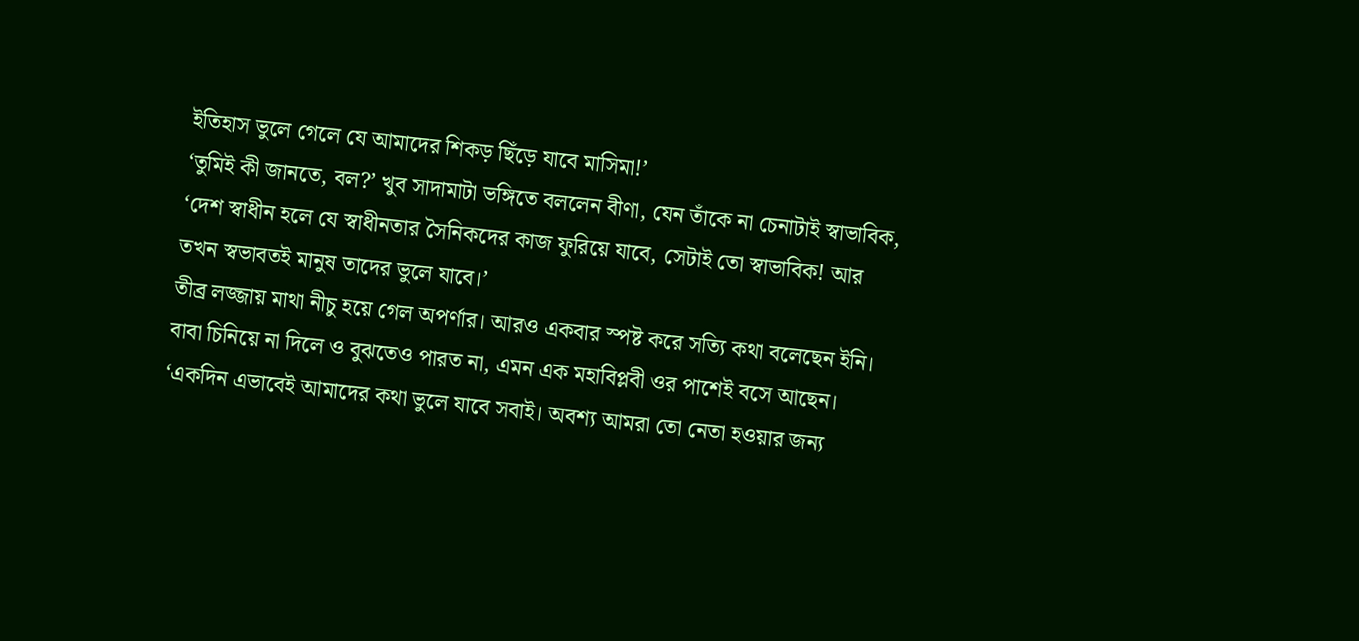ইতিহাস ভুলে গেলে যে আমাদের শিকড় ছিঁড়ে যাবে মাসিমা!’
‘তুমিই কী জানতে, বল?’ খুব সাদামাটা ভঙ্গিতে বললেন বীণা, যেন তাঁকে না চেনাটাই স্বাভাবিক, ‘দেশ স্বাধীন হলে যে স্বাধীনতার সৈনিকদের কাজ ফুরিয়ে যাবে, সেটাই তো স্বাভাবিক! আর তখন স্বভাবতই মানুষ তাদের ভুলে যাবে।’
তীব্র লজ্জায় মাথা নীচু হয়ে গেল অপর্ণার। আরও একবার স্পষ্ট করে সত্যি কথা বলেছেন ইনি। বাবা চিনিয়ে না দিলে ও বুঝতেও পারত না, এমন এক মহাবিপ্লবী ওর পাশেই বসে আছেন।
‘একদিন এভাবেই আমাদের কথা ভুলে যাবে সবাই। অবশ্য আমরা তো নেতা হওয়ার জন্য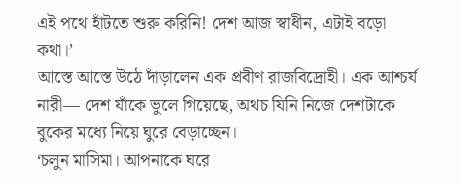এই পথে হাঁটতে শুরু করিনি! দেশ আজ স্বাধীন, এটাই বড়ো কথা।’
আস্তে আস্তে উঠে দাঁড়ালেন এক প্রবীণ রাজবিদ্রোহী। এক আশ্চর্য নারী— দেশ যাঁকে ভুলে গিয়েছে, অথচ যিনি নিজে দেশটাকে বুকের মধ্যে নিয়ে ঘুরে বেড়াচ্ছেন।
‘চলুন মাসিমা। আপনাকে ঘরে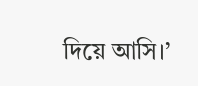দিয়ে আসি।’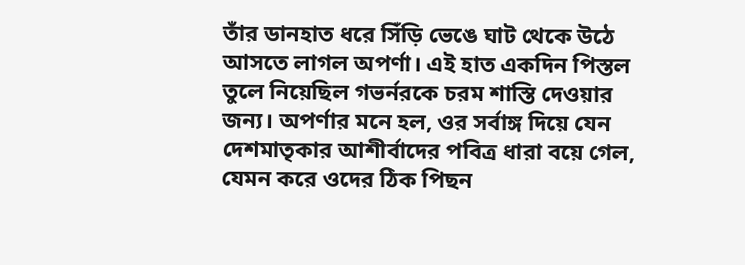তাঁর ডানহাত ধরে সিঁড়ি ভেঙে ঘাট থেকে উঠে আসতে লাগল অপর্ণা। এই হাত একদিন পিস্তল তুলে নিয়েছিল গভর্নরকে চরম শাস্তি দেওয়ার জন্য। অপর্ণার মনে হল, ওর সর্বাঙ্গ দিয়ে যেন দেশমাতৃকার আশীর্বাদের পবিত্র ধারা বয়ে গেল, যেমন করে ওদের ঠিক পিছন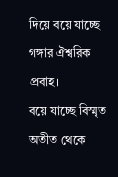দিয়ে বয়ে যাচ্ছে গঙ্গার ঐশ্বরিক প্রবাহ।
বয়ে যাচ্ছে বিস্মৃত অতীত থেকে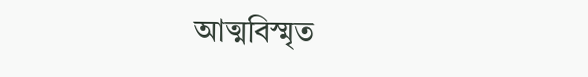আত্মবিস্মৃত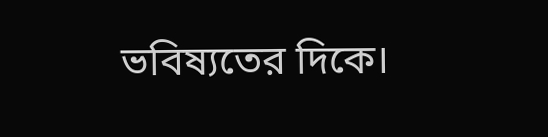ভবিষ্যতের দিকে।